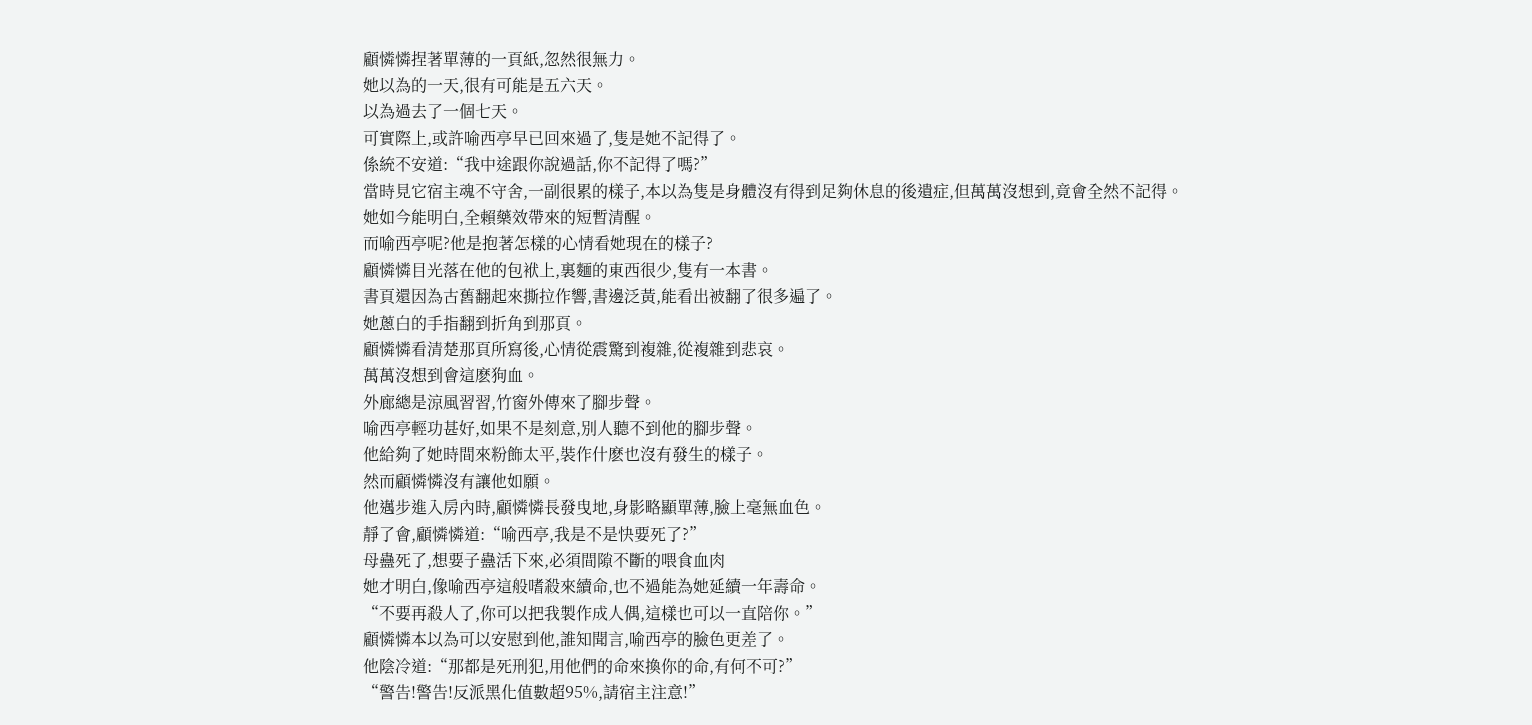顧憐憐捏著單薄的一頁紙,忽然很無力。
她以為的一天,很有可能是五六天。
以為過去了一個七天。
可實際上,或許喻西亭早已回來過了,隻是她不記得了。
係統不安道:“我中途跟你說過話,你不記得了嗎?”
當時見它宿主魂不守舍,一副很累的樣子,本以為隻是身體沒有得到足夠休息的後遺症,但萬萬沒想到,竟會全然不記得。
她如今能明白,全賴藥效帶來的短暫清醒。
而喻西亭呢?他是抱著怎樣的心情看她現在的樣子?
顧憐憐目光落在他的包袱上,裏麵的東西很少,隻有一本書。
書頁還因為古舊翻起來撕拉作響,書邊泛黃,能看出被翻了很多遍了。
她蔥白的手指翻到折角到那頁。
顧憐憐看清楚那頁所寫後,心情從震驚到複雜,從複雜到悲哀。
萬萬沒想到會這麽狗血。
外廊總是涼風習習,竹窗外傳來了腳步聲。
喻西亭輕功甚好,如果不是刻意,別人聽不到他的腳步聲。
他給夠了她時間來粉飾太平,裝作什麽也沒有發生的樣子。
然而顧憐憐沒有讓他如願。
他邁步進入房內時,顧憐憐長發曳地,身影略顯單薄,臉上毫無血色。
靜了會,顧憐憐道:“喻西亭,我是不是快要死了?”
母蠱死了,想要子蠱活下來,必須間隙不斷的喂食血肉
她才明白,像喻西亭這般嗜殺來續命,也不過能為她延續一年壽命。
“不要再殺人了,你可以把我製作成人偶,這樣也可以一直陪你。”
顧憐憐本以為可以安慰到他,誰知聞言,喻西亭的臉色更差了。
他陰冷道:“那都是死刑犯,用他們的命來換你的命,有何不可?”
“警告!警告!反派黑化值數超95%,請宿主注意!”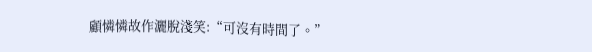顧憐憐故作灑脫淺笑:“可沒有時間了。”